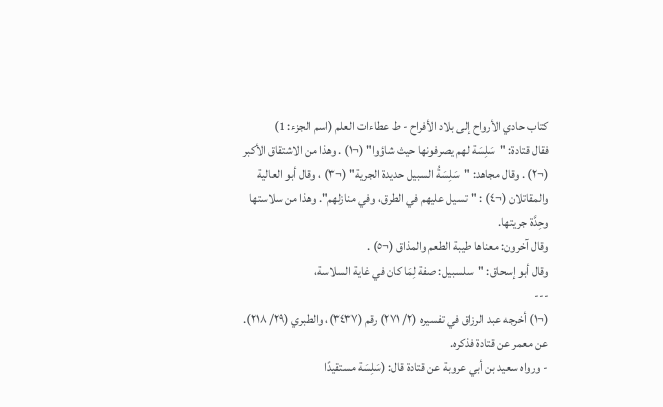كتاب حادي الأرواح إلى بلاد الأفراح - ط عطاءات العلم (اسم الجزء: 1)
فقال قتادة: "سَلِسَة لهم يصرفونها حيث شاؤوا" (¬١) . وهذا من الاشتقاق الأكبر (¬٢) . وقال مجاهد: "سَلِسَةُ السبيل حديدة الجرية" (¬٣) ، وقال أبو العالية والمقاتلان (¬٤) : "تسيل عليهم في الطرق، وفي منازلهم". وهذا من سلاستها وحِدَّة جريتها.
وقال آخرون: معناها طيبة الطعم والمذاق (¬٥) .
وقال أبو إسحاق: "سلسبيل: صفة لِمَا كان في غاية السلاسة،
---
(¬١) أخرجه عبد الرزاق في تفسيره (٢/ ٢٧١) رقم (٣٤٣٧)، والطبري (٢٩/ ٢١٨).
عن معمر عن قتادة فذكره.
- ورواه سعيد بن أبي عروبة عن قتادة قال: (سَلِسَة مستقيدًا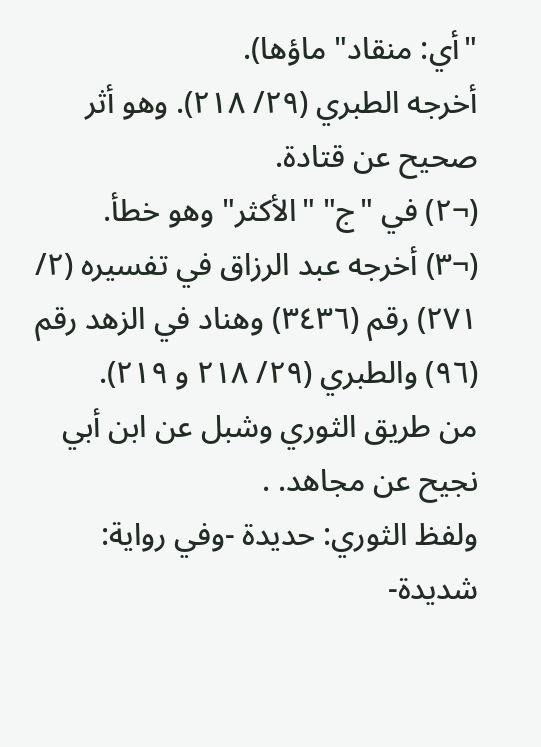"أي: منقاد" ماؤها).
أخرجه الطبري (٢٩/ ٢١٨). وهو أثر صحيح عن قتادة.
(¬٢) في "ج" "الأكثر" وهو خطأ.
(¬٣) أخرجه عبد الرزاق في تفسيره (٢/ ٢٧١) رقم (٣٤٣٦) وهناد في الزهد رقم (٩٦) والطبري (٢٩/ ٢١٨ و ٢١٩).
من طريق الثوري وشبل عن ابن أبي نجيح عن مجاهد. .
ولفظ الثوري: حديدة -وفي رواية: شديدة-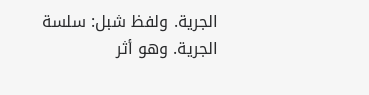الجرية. ولفظ شبل: سلسة الجرية. وهو أثر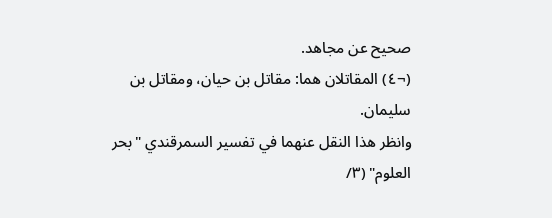صحيح عن مجاهد.
(¬٤) المقاتلان هما: مقاتل بن حيان، ومقاتل بن سليمان.
وانظر هذا النقل عنهما في تفسير السمرقندي "بحر العلوم" (٣/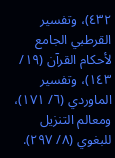٤٣٢)، وتفسير القرطبي الجامع لأحكام القرآن (١٩/ ١٤٣)، وتفسير الماوردي (٦/ ١٧١)، ومعالم التنزيل للبغوي (٨/ ٢٩٧).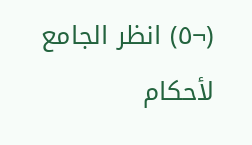(¬٥) انظر الجامع لأحكام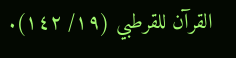القرآن للقرطبي (١٩/ ١٤٢).